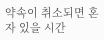약속이 취소되면 혼자 있을 시간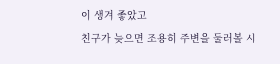이 생겨 좋았고
친구가 늦으면 조용히 주변을 둘러볼 시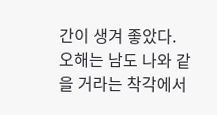간이 생겨 좋았다.
오해는 남도 나와 같을 거라는 착각에서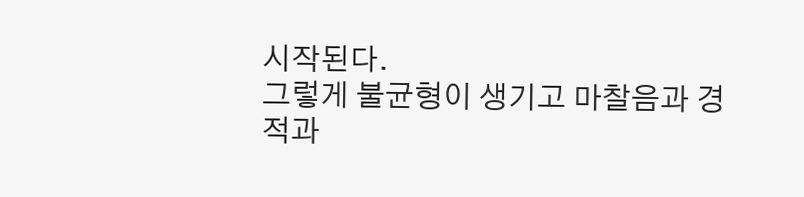시작된다.
그렇게 불균형이 생기고 마찰음과 경적과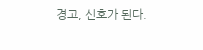경고, 신호가 된다.